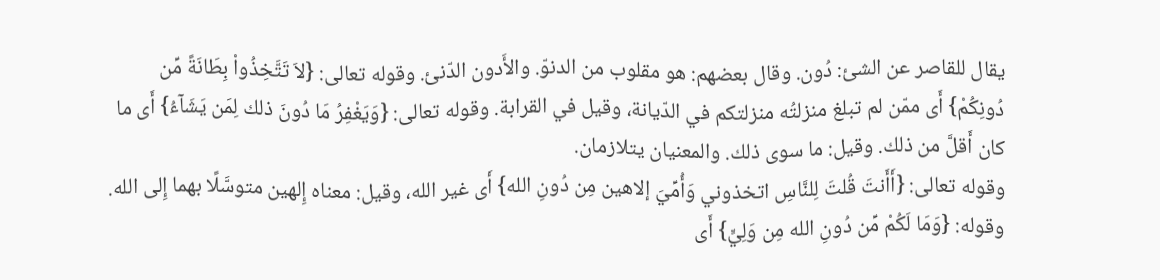يقال للقاصر عن الشئ: دُون. وقال بعضهم: هو مقلوب من الدنوّ. والأَدون الدّنئ. وقوله تعالى: {لاَ تَتَّخِذُواْ بِطَانَةً مِّن دُونِكُمْ} أَى ممّن لم تبلغ منزلتُه منزلتكم في الدّيانة، وقيل في القرابة. وقوله تعالى: {وَيَغْفِرُ مَا دُونَ ذلك لِمَن يَشَآءُ} أَى ما كان أَقلَّ من ذلك. وقيل: ما سوى ذلك. والمعنيان يتلازمان.
وقوله تعالى: {أَأَنتَ قُلتَ لِلنَّاسِ اتخذوني وَأُمِّيَ إلاهين مِن دُونِ الله} أَى غير الله، وقيل: معناه إِلهين متوسَّلًا بهما إِلى الله. وقوله: {وَمَا لَكُمْ مِّن دُونِ الله مِن وَلِيٍّ} أَى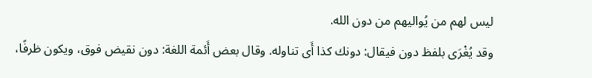ليس لهم من يُواليهم من دون الله.
وقد يُغْرَى بلفظ دون فيقال: دونك كذا أَى تناوله. وقال بعض أَئمة اللغة: دون نقيض فوق، ويكون ظرفًا،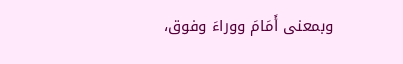وبمعنى أَمَامَ ووراءَ وفوق،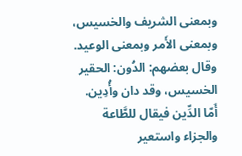وبمعنى الشريف والخسيس، وبمعنى الأَمر وبمعنى الوعيد. وقال بعضهم: الدُون: الحقير الخسيس، وقد دان وأُدِين.
أَمّا الدِّين فيقال للطَّاعة والجزاء واستعير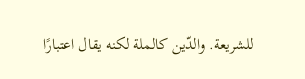للشريعة. والدّين كالملة لكنه يقال اعتبارًا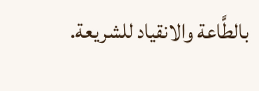بالطَّاعة والانقياد للشريعة.